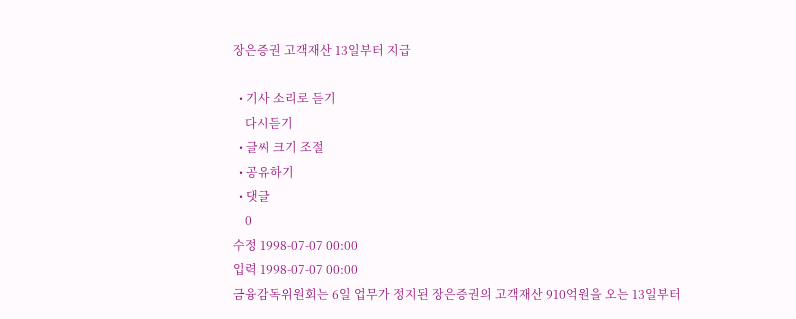장은증권 고객재산 13일부터 지급

  • 기사 소리로 듣기
    다시듣기
  • 글씨 크기 조절
  • 공유하기
  • 댓글
    0
수정 1998-07-07 00:00
입력 1998-07-07 00:00
금융감독위원회는 6일 업무가 정지된 장은증권의 고객재산 910억원을 오는 13일부터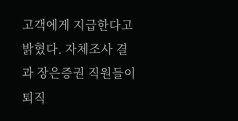고객에게 지급한다고 밝혔다. 자체조사 결과 장은증권 직원들이 퇴직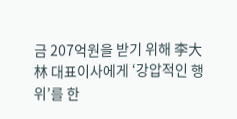금 207억원을 받기 위해 李大林 대표이사에게 ‘강압적인 행위’를 한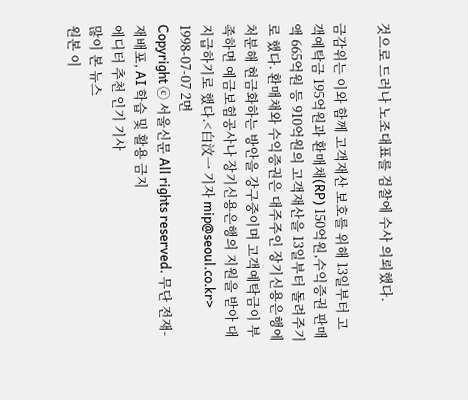것으로 드러나 노조대표를 검찰에 수사 의뢰했다.

금감위는 이와 함께 고객재산 보호를 위해 13일부터 고객예탁금 195억원과 환매채(RP) 150억원,수익증권 판매액 665억원 등 910억원의 고객재산을 13일부터 돌려주기로 했다. 환매채와 수익증권은 대주주인 장기신용은행에 처분해 현금화하는 방안을 강구중이며 고객예탁금이 부족하면 예금보험공사나 장기신용은행의 지원을 받아 대지급하기로 했다.<白汶一 기자 mip@seoul.co.kr>
1998-07-07 2면
Copyright ⓒ 서울신문 All rights reserved. 무단 전재-재배포, AI 학습 및 활용 금지
에디터 추천 인기 기사
많이 본 뉴스
원본 이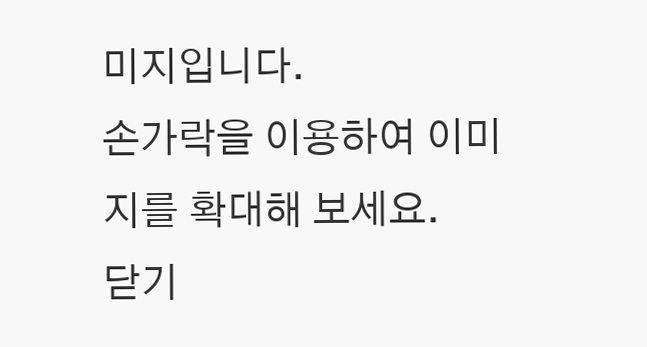미지입니다.
손가락을 이용하여 이미지를 확대해 보세요.
닫기